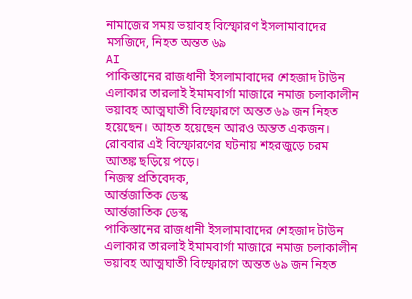নামাজের সময় ভয়াবহ বিস্ফোরণ ইসলামাবাদের মসজিদে, নিহত অন্তত ৬৯
AI
পাকিস্তানের রাজধানী ইসলামাবাদের শেহজাদ টাউন এলাকার তারলাই ইমামবার্গা মাজারে নমাজ চলাকালীন ভয়াবহ আত্মঘাতী বিস্ফোরণে অন্তত ৬৯ জন নিহত হয়েছেন। আহত হয়েছেন আরও অন্তত একজন। রোববার এই বিস্ফোরণের ঘটনায় শহরজুড়ে চরম আতঙ্ক ছড়িয়ে পড়ে।
নিজস্ব প্রতিবেদক,
আর্ন্তজাতিক ডেস্ক
আর্ন্তজাতিক ডেস্ক
পাকিস্তানের রাজধানী ইসলামাবাদের শেহজাদ টাউন এলাকার তারলাই ইমামবার্গা মাজারে নমাজ চলাকালীন ভয়াবহ আত্মঘাতী বিস্ফোরণে অন্তত ৬৯ জন নিহত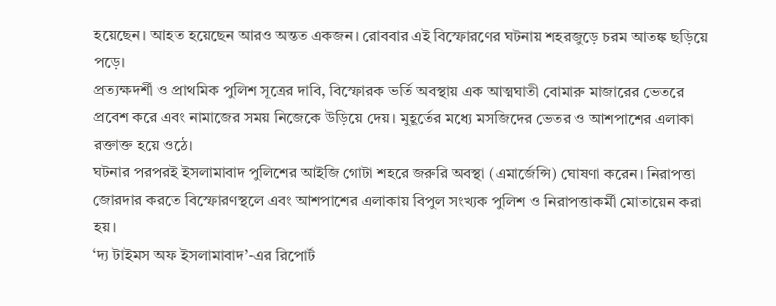হয়েছেন। আহত হয়েছেন আরও অন্তত একজন। রোববার এই বিস্ফোরণের ঘটনায় শহরজুড়ে চরম আতঙ্ক ছড়িয়ে পড়ে।
প্রত্যক্ষদর্শী ও প্রাথমিক পুলিশ সূত্রের দাবি, বিস্ফোরক ভর্তি অবস্থায় এক আত্মঘাতী বোমারু মাজারের ভেতরে প্রবেশ করে এবং নামাজের সময় নিজেকে উড়িয়ে দেয়। মুহূর্তের মধ্যে মসজিদের ভেতর ও আশপাশের এলাকা রক্তাক্ত হয়ে ওঠে।
ঘটনার পরপরই ইসলামাবাদ পুলিশের আইজি গোটা শহরে জরুরি অবস্থা (এমার্জেন্সি) ঘোষণা করেন। নিরাপত্তা জোরদার করতে বিস্ফোরণস্থলে এবং আশপাশের এলাকায় বিপুল সংখ্যক পুলিশ ও নিরাপত্তাকর্মী মোতায়েন করা হয়।
‘দ্য টাইমস অফ ইসলামাবাদ’-এর রিপোর্ট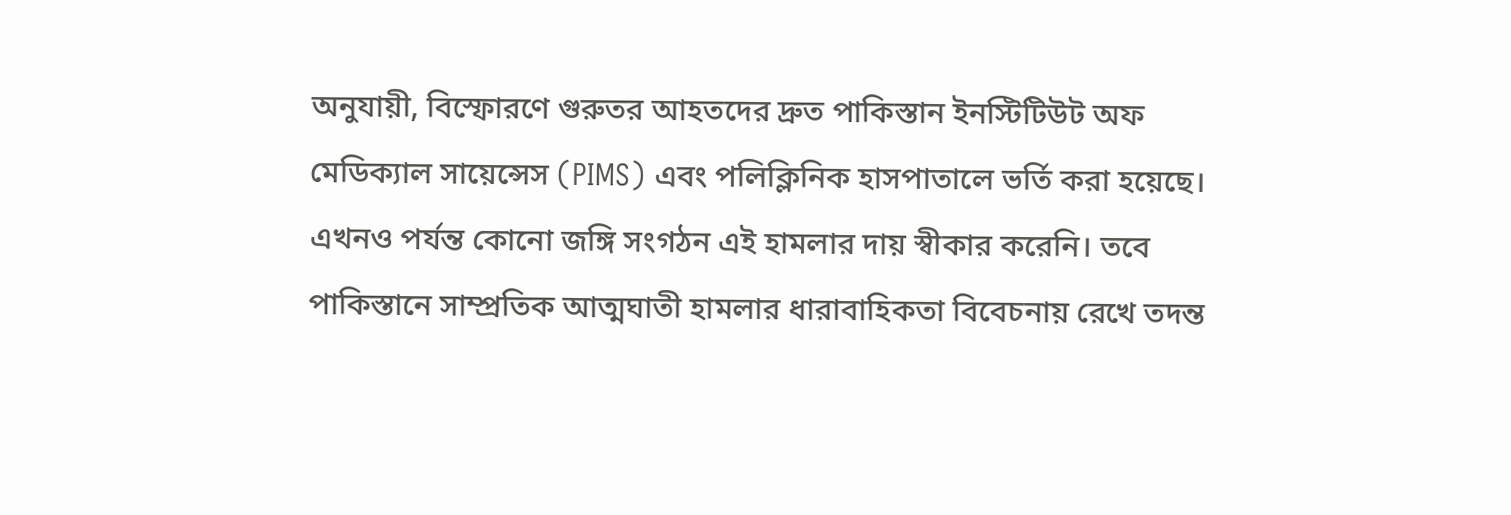অনুযায়ী, বিস্ফোরণে গুরুতর আহতদের দ্রুত পাকিস্তান ইনস্টিটিউট অফ মেডিক্যাল সায়েন্সেস (PIMS) এবং পলিক্লিনিক হাসপাতালে ভর্তি করা হয়েছে।
এখনও পর্যন্ত কোনো জঙ্গি সংগঠন এই হামলার দায় স্বীকার করেনি। তবে পাকিস্তানে সাম্প্রতিক আত্মঘাতী হামলার ধারাবাহিকতা বিবেচনায় রেখে তদন্ত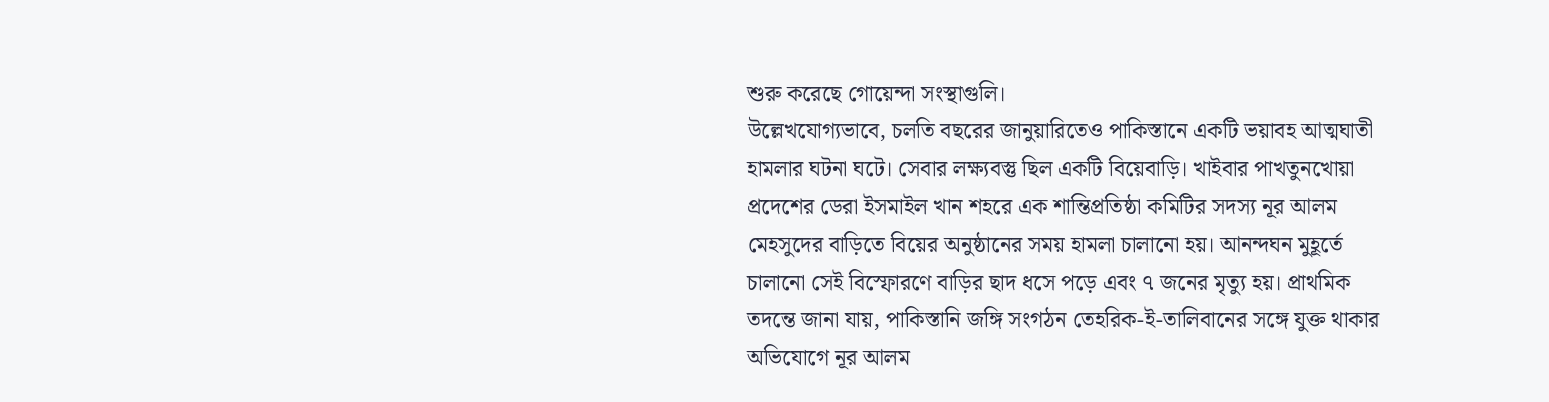শুরু করেছে গোয়েন্দা সংস্থাগুলি।
উল্লেখযোগ্যভাবে, চলতি বছরের জানুয়ারিতেও পাকিস্তানে একটি ভয়াবহ আত্মঘাতী হামলার ঘটনা ঘটে। সেবার লক্ষ্যবস্তু ছিল একটি বিয়েবাড়ি। খাইবার পাখতুনখোয়া প্রদেশের ডেরা ইসমাইল খান শহরে এক শান্তিপ্রতিষ্ঠা কমিটির সদস্য নূর আলম মেহসুদের বাড়িতে বিয়ের অনুষ্ঠানের সময় হামলা চালানো হয়। আনন্দঘন মুহূর্তে চালানো সেই বিস্ফোরণে বাড়ির ছাদ ধসে পড়ে এবং ৭ জনের মৃত্যু হয়। প্রাথমিক তদন্তে জানা যায়, পাকিস্তানি জঙ্গি সংগঠন তেহরিক-ই-তালিবানের সঙ্গে যুক্ত থাকার অভিযোগে নূর আলম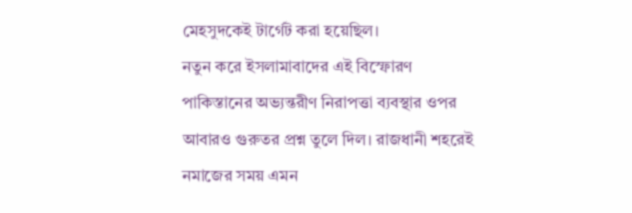মেহসুদকেই টার্গেট করা হয়েছিল।
নতুন করে ইসলামাবাদের এই বিস্ফোরণ পাকিস্তানের অভ্যন্তরীণ নিরাপত্তা ব্যবস্থার ওপর আবারও গুরুতর প্রশ্ন তুলে দিল। রাজধানী শহরেই নমাজের সময় এমন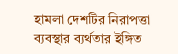হামলা দেশটির নিরাপত্তা ব্যবস্থার ব্যর্থতার ইঙ্গিত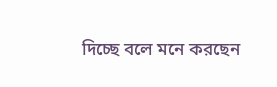দিচ্ছে বলে মনে করছেন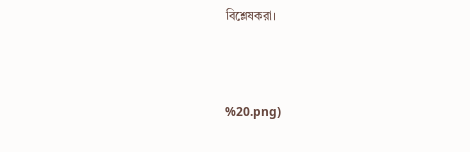বিশ্লেষকরা।



%20.png)